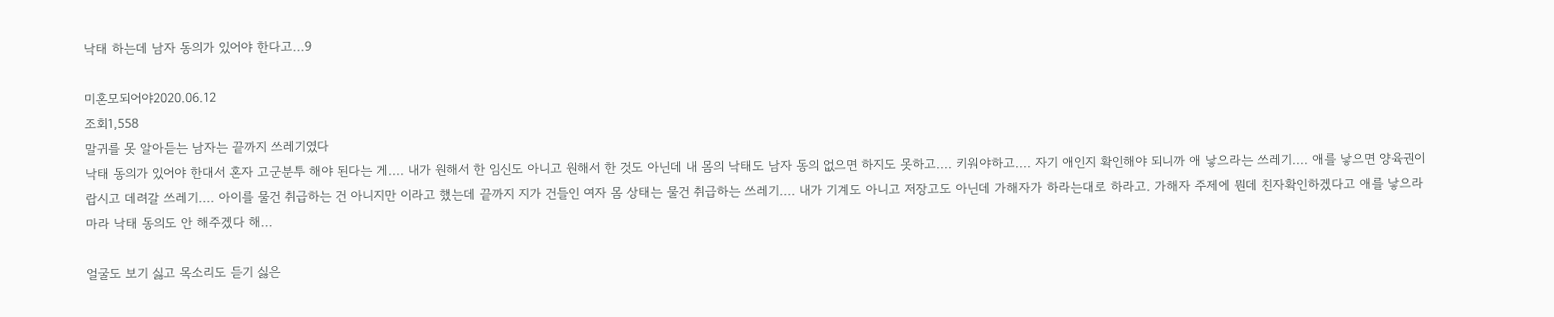낙태 하는데 남자 동의가 있어야 한다고...9

미혼모되어야2020.06.12
조회1,558
말귀를 못 알아듣는 남자는 끝까지 쓰레기였다
낙태 동의가 있어야 한대서 혼자 고군분투 해야 된다는 게.... 내가 원해서 한 임신도 아니고 원해서 한 것도 아닌데 내 몸의 낙태도 남자 동의 없으면 하지도 못하고.... 키워야하고.... 자기 애인지 확인해야 되니까 애 낳으라는 쓰레기.... 애를 낳으면 양육권이랍시고 데려갈 쓰레기.... 아이를 물건 취급하는 건 아니지만 이라고 했는데 끝까지 지가 건들인 여자 몸 상태는 물건 취급하는 쓰레기.... 내가 기계도 아니고 저장고도 아닌데 가해자가 하라는대로 하라고. 가해자 주제에 뭔데 친자확인하겠다고 애를 낳으라 마라 낙태 동의도 안 해주겠다 해...

얼굴도 보기 싫고 목소리도 듣기 싫은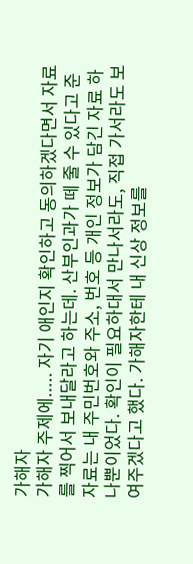가해자
가해자 주제에..... 자기 애인지 확인하고 동의하겠다면서 자료를 찍어서 보내달라고 하는데. 산부인과가 떼 줄 수 있다고 준 자료는 내 주민번호와 주소, 번호 등 개인 정보가 담긴 자료 하나뿐이었다. 확인이 필요하대서 만나서라도, 직접 가서라도 보여주겠다고 했다. 가해자한테 내 신상 정보를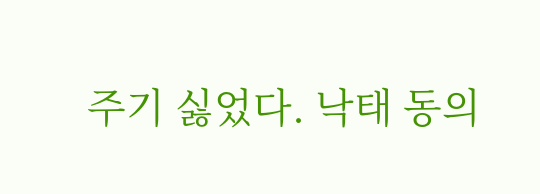주기 싫었다. 낙태 동의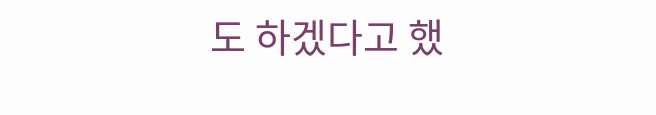도 하겠다고 했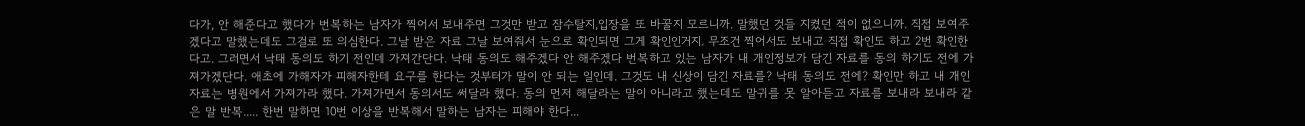다가, 안 해준다고 했다가 번복하는 남자가 찍어서 보내주면 그것만 받고 잠수탈지,입장을 또 바꿀지 모르니까. 말했던 것들 지켰던 적이 없으니까. 직접 보여주겠다고 말했는데도 그걸로 또 의심한다. 그날 받은 자료 그날 보여줘서 눈으로 확인되면 그게 확인인거지. 무조건 찍어서도 보내고 직접 확인도 하고 2번 확인한다고. 그러면서 낙태 동의도 하기 전인데 가져간단다. 낙태 동의도 해주겠다 안 해주겠다 번복하고 있는 남자가 내 개인정보가 담긴 자료를 동의 하기도 전에 가져가겠단다. 애초에 가해자가 피해자한테 요구를 한다는 것부터가 말이 안 되는 일인데. 그것도 내 신상이 담긴 자료를? 낙태 동의도 전에? 확인만 하고 내 개인 자료는 병원에서 가져가라 했다. 가져가면서 동의서도 써달라 했다. 동의 먼저 해달라는 말이 아니라고 했는데도 말귀를 못 알아듣고 자료를 보내라 보내라 같은 말 반복..... 한번 말하면 10번 이상을 반복해서 말하는 남자는 피해야 한다...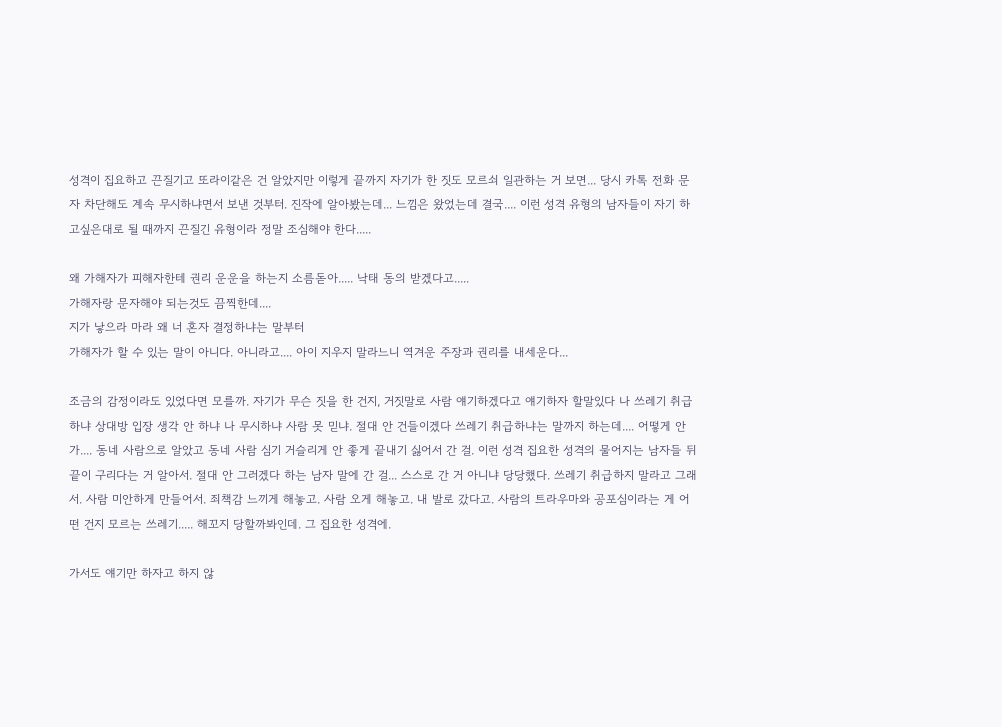성격이 집요하고 끈질기고 또라이같은 건 알았지만 이렇게 끝까지 자기가 한 짓도 모르쇠 일관하는 거 보면... 당시 카톡 전화 문자 차단해도 계속 무시하냐면서 보낸 것부터. 진작에 알아봤는데... 느낌은 왔었는데 결국.... 이런 성격 유형의 남자들이 자기 하고싶은대로 될 때까지 끈질긴 유형이라 정말 조심해야 한다.....

왜 가해자가 피해자한테 권리 운운을 하는지 소름돋아..... 낙태 동의 받겠다고.....
가해자랑 문자해야 되는것도 끔찍한데....
지가 낳으라 마라 왜 너 혼자 결정하냐는 말부터
가해자가 할 수 있는 말이 아니다. 아니라고.... 아이 지우지 말라느니 역겨운 주장과 권리를 내세운다...

조금의 감정이라도 있었다면 모를까. 자기가 무슨 짓을 한 건지, 거짓말로 사람 얘기하겠다고 얘기하자 할말있다 나 쓰레기 취급하냐 상대방 입장 생각 안 하냐 나 무시하냐 사람 못 믿냐. 절대 안 건들이겠다 쓰레기 취급하냐는 말까지 하는데.... 어떻게 안 가.... 동네 사람으로 알았고 동네 사람 심기 거슬리게 안 좋게 끝내기 싫어서 간 걸. 이런 성격 집요한 성격의 물어지는 남자들 뒤끝이 구리다는 거 알아서. 절대 안 그러겠다 하는 남자 말에 간 걸... 스스로 간 거 아니냐 당당했다. 쓰레기 취급하지 말라고 그래서. 사람 미안하게 만들어서. 죄책감 느끼게 해놓고. 사람 오게 해놓고. 내 발로 갔다고. 사람의 트라우마와 공포심이라는 게 어떤 건지 모르는 쓰레기..... 해꼬지 당할까봐인데. 그 집요한 성격에.

가서도 얘기만 하자고 하지 않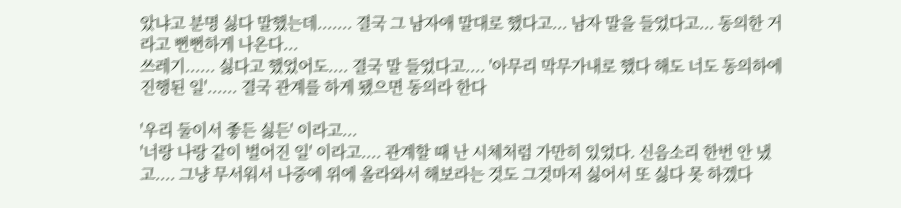았냐고 분명 싫다 말했는데....... 결국 그 남자애 말대로 했다고... 남자 말을 들었다고... 동의한 거라고 뻔뻔하게 나온다...
쓰레기...... 싫다고 했었어도.... 결국 말 들었다고.... '아무리 막무가내로 했다 해도 너도 동의하에 진행된 일'...... 결국 관계를 하게 됐으면 동의라 한다

'우리 둘이서 좋든 싫든' 이라고...
'너랑 나랑 같이 벌어진 일' 이라고.... 관계할 때 난 시체처럼 가만히 있었다. 신음소리 한번 안 냈고.... 그냥 무서워서 나중에 위에 올라와서 해보라는 것도 그것마저 싫어서 또 싫다 못 하겠다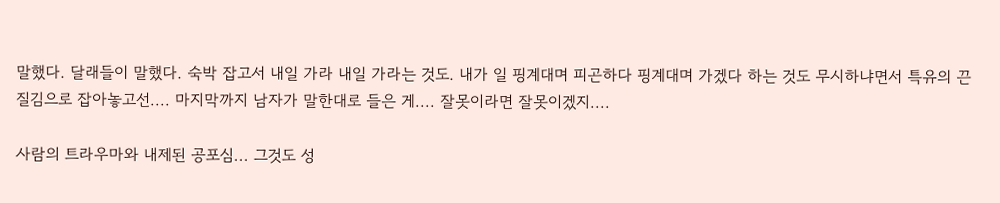말했다. 달래들이 말했다. 숙박 잡고서 내일 가라 내일 가라는 것도. 내가 일 핑계대며 피곤하다 핑계대며 가겠다 하는 것도 무시하냐면서 특유의 끈질김으로 잡아놓고선.... 마지막까지 남자가 말한대로 들은 게.... 잘못이라면 잘못이겠지....

사람의 트라우마와 내제된 공포심... 그것도 성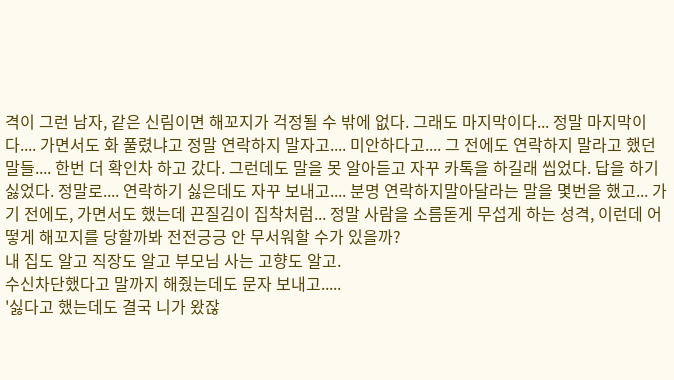격이 그런 남자, 같은 신림이면 해꼬지가 걱정될 수 밖에 없다. 그래도 마지막이다... 정말 마지막이다.... 가면서도 화 풀렸냐고 정말 연락하지 말자고.... 미안하다고.... 그 전에도 연락하지 말라고 했던 말들.... 한번 더 확인차 하고 갔다. 그런데도 말을 못 알아듣고 자꾸 카톡을 하길래 씹었다. 답을 하기 싫었다. 정말로.... 연락하기 싫은데도 자꾸 보내고.... 분명 연락하지말아달라는 말을 몇번을 했고... 가기 전에도, 가면서도 했는데 끈질김이 집착처럼... 정말 사람을 소름돋게 무섭게 하는 성격, 이런데 어떻게 해꼬지를 당할까봐 전전긍긍 안 무서워할 수가 있을까?
내 집도 알고 직장도 알고 부모님 사는 고향도 알고.
수신차단했다고 말까지 해줬는데도 문자 보내고.....
'싫다고 했는데도 결국 니가 왔잖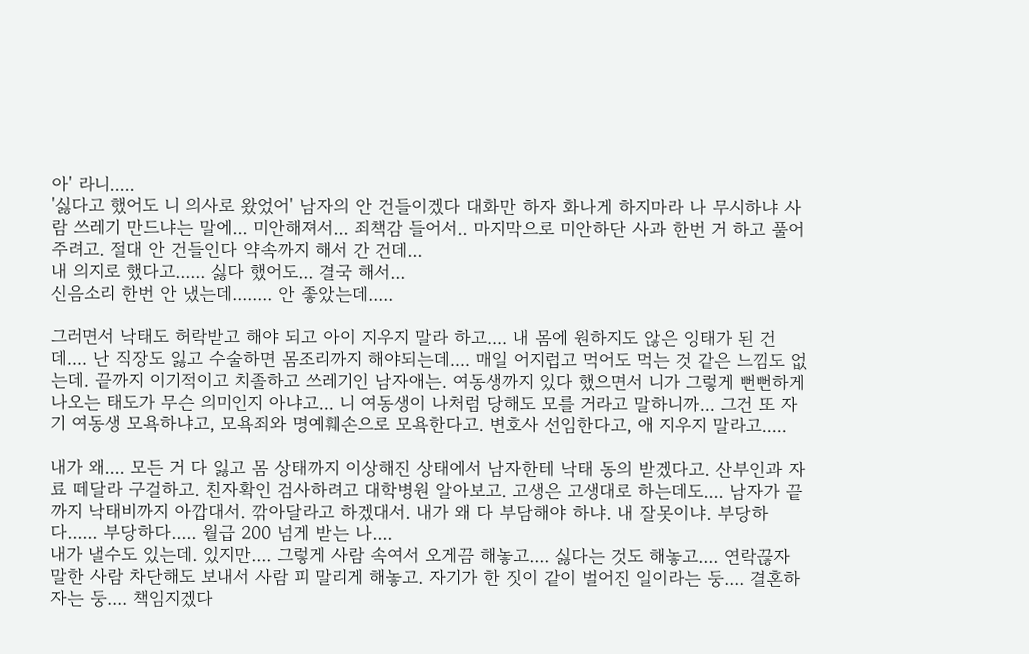아' 라니.....
'싫다고 했어도 니 의사로 왔었어' 남자의 안 건들이겠다 대화만 하자 화나게 하지마라 나 무시하냐 사람 쓰레기 만드냐는 말에... 미안해져서... 죄책감 들어서.. 마지막으로 미안하단 사과 한번 거 하고 풀어주려고. 절대 안 건들인다 약속까지 해서 간 건데...
내 의지로 했다고...... 싫다 했어도... 결국 해서...
신음소리 한번 안 냈는데........ 안 좋았는데.....

그러면서 낙태도 허락받고 해야 되고 아이 지우지 말라 하고.... 내 몸에 원하지도 않은 잉태가 된 건데.... 난 직장도 잃고 수술하면 몸조리까지 해야되는데.... 매일 어지럽고 먹어도 먹는 것 같은 느낌도 없는데. 끝까지 이기적이고 치졸하고 쓰레기인 남자애는. 여동생까지 있다 했으면서 니가 그렇게 뻔뻔하게 나오는 태도가 무슨 의미인지 아냐고... 니 여동생이 나처럼 당해도 모를 거라고 말하니까... 그건 또 자기 여동생 모욕하냐고, 모욕죄와 명예훼손으로 모욕한다고. 변호사 선임한다고, 애 지우지 말라고.....

내가 왜.... 모든 거 다 잃고 몸 상태까지 이상해진 상태에서 남자한테 낙태 동의 받겠다고. 산부인과 자료 떼달라 구걸하고. 친자확인 검사하려고 대학병원 알아보고. 고생은 고생대로 하는데도.... 남자가 끝까지 낙태비까지 아깝대서. 깎아달라고 하겠대서. 내가 왜 다 부담해야 하냐. 내 잘못이냐. 부당하다...... 부당하다..... 월급 200 넘게 받는 나....
내가 낼수도 있는데. 있지만.... 그렇게 사람 속여서 오게끔 해놓고.... 싫다는 것도 해놓고.... 연락끊자 말한 사람 차단해도 보내서 사람 피 말리게 해놓고. 자기가 한 짓이 같이 벌어진 일이라는 둥.... 결혼하자는 둥.... 책임지겠다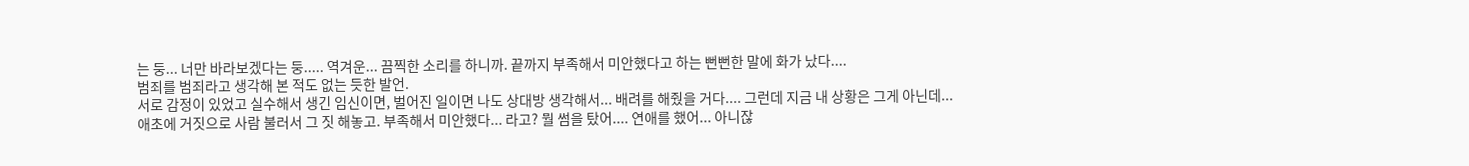는 둥... 너만 바라보겠다는 둥..... 역겨운... 끔찍한 소리를 하니까. 끝까지 부족해서 미안했다고 하는 뻔뻔한 말에 화가 났다....
범죄를 범죄라고 생각해 본 적도 없는 듯한 발언.
서로 감정이 있었고 실수해서 생긴 임신이면, 벌어진 일이면 나도 상대방 생각해서... 배려를 해줬을 거다.... 그런데 지금 내 상황은 그게 아닌데... 애초에 거짓으로 사람 불러서 그 짓 해놓고. 부족해서 미안했다... 라고? 뭘 썸을 탔어.... 연애를 했어... 아니잖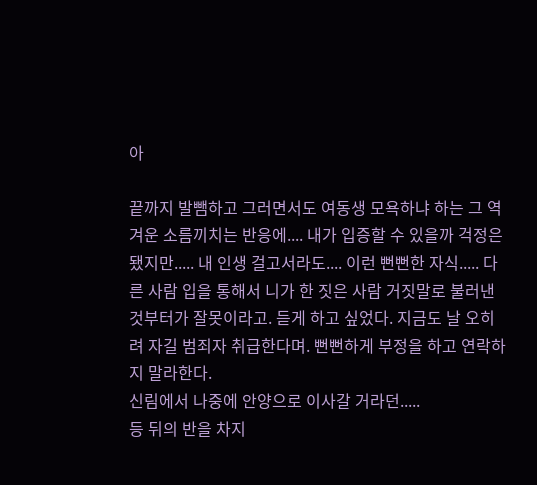아

끝까지 발뺌하고 그러면서도 여동생 모욕하냐 하는 그 역겨운 소름끼치는 반응에.... 내가 입증할 수 있을까 걱정은 됐지만..... 내 인생 걸고서라도.... 이런 뻔뻔한 자식..... 다른 사람 입을 통해서 니가 한 짓은 사람 거짓말로 불러낸 것부터가 잘못이라고. 듣게 하고 싶었다. 지금도 날 오히려 자길 범죄자 취급한다며. 뻔뻔하게 부정을 하고 연락하지 말라한다.
신림에서 나중에 안양으로 이사갈 거라던.....
등 뒤의 반을 차지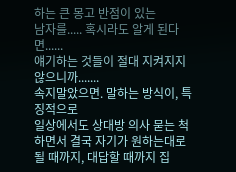하는 큰 몽고 반점이 있는
남자를..... 혹시라도 알게 된다면......
얘기하는 것들이 절대 지켜지지 않으니까.......
속지말았으면. 말하는 방식이, 특징적으로
일상에서도 상대방 의사 묻는 척 하면서 결국 자기가 원하는대로 될 때까지, 대답할 때까지 집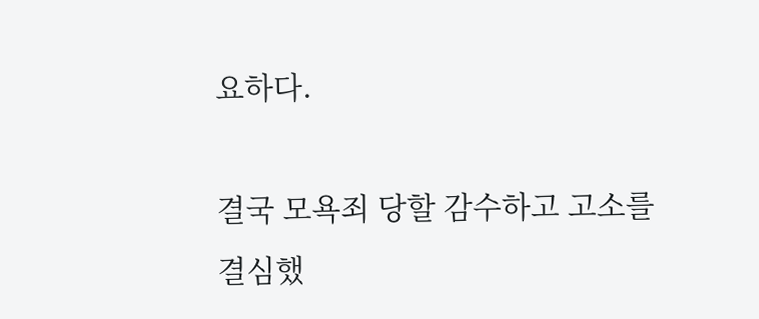요하다.

결국 모욕죄 당할 감수하고 고소를 결심했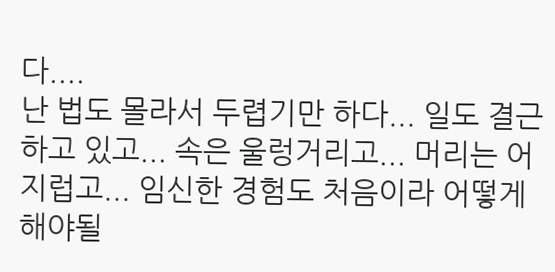다....
난 법도 몰라서 두렵기만 하다... 일도 결근하고 있고... 속은 울렁거리고... 머리는 어지럽고... 임신한 경험도 처음이라 어떻게 해야될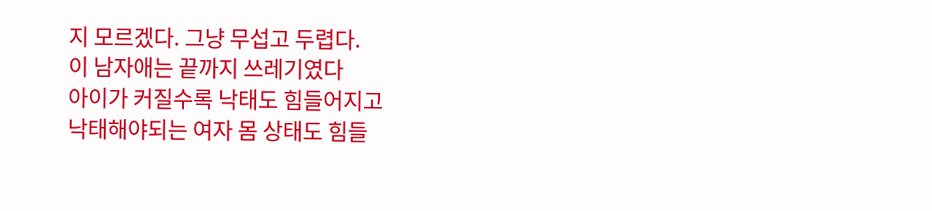지 모르겠다. 그냥 무섭고 두렵다.
이 남자애는 끝까지 쓰레기였다
아이가 커질수록 낙태도 힘들어지고
낙태해야되는 여자 몸 상태도 힘들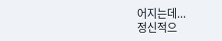어지는데...
정신적으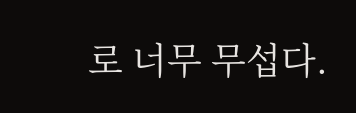로 너무 무섭다.